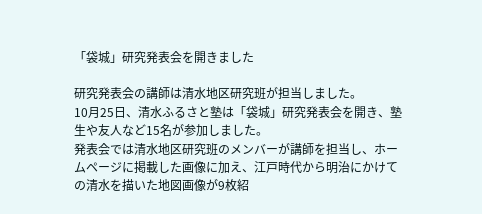「袋城」研究発表会を開きました

研究発表会の講師は清水地区研究班が担当しました。
10月25日、清水ふるさと塾は「袋城」研究発表会を開き、塾生や友人など15名が参加しました。
発表会では清水地区研究班のメンバーが講師を担当し、ホームページに掲載した画像に加え、江戸時代から明治にかけての清水を描いた地図画像が9枚紹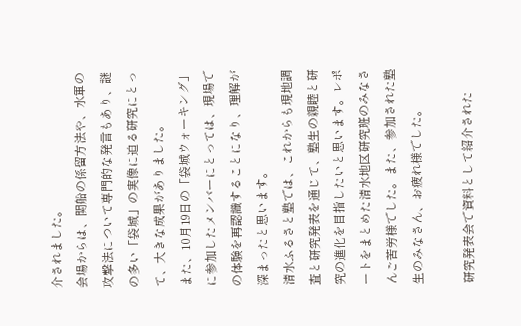介されました。
会場からは、関船の係留方法や、水軍の攻撃法について専門的な発言もあり、謎の多い「袋城」の実像に迫る研究にとって、大きな成果がありました。
また、10月19日の「袋城ウォーキング」に参加したメンバーにとっては、現場での体験を再認識することになり、理解が深まったと思います。
清水ふるさと塾では、これからも現地調査と研究発表を通じて、塾生の親睦と研究の進化を目指したいと思います。レポートをまとめた清水地区研究班のみなさんご苦労様でした。また、参加された塾生のみなさん、お疲れ様でした。

研究発表会で資料として紹介された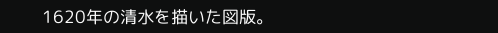1620年の清水を描いた図版。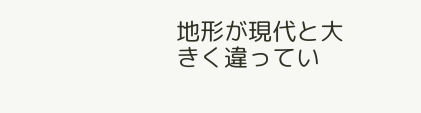地形が現代と大きく違ってい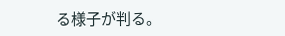る様子が判る。